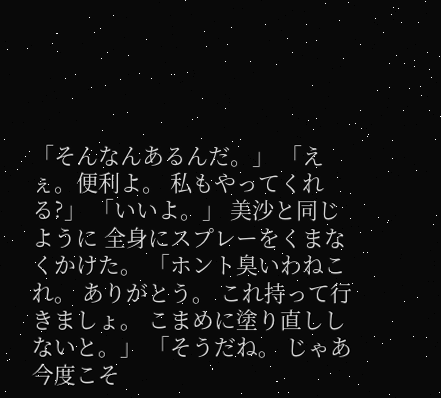「そんなんあるんだ。」 「えぇ。便利よ。 私もやってくれる?」 「いいよ。」 美沙と同じように 全身にスプレーをくまなくかけた。 「ホント臭いわねこれ。 ありがとう。 これ持って行きましょ。 こまめに塗り直ししないと。」 「そうだね。 じゃあ今度こそ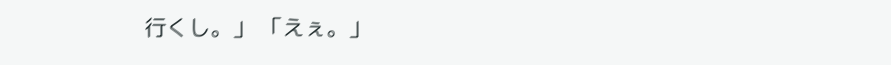行くし。」 「えぇ。」